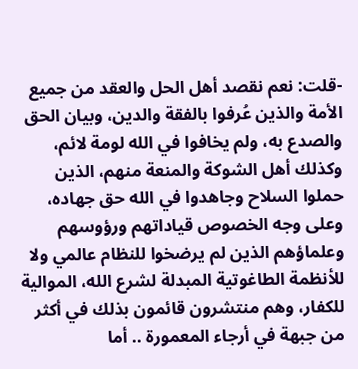-قلت: نعم نقصد أهل الحل والعقد من جميع الأمة والذين عُرفوا بالفقة والدين، وبيان الحق والصدع به، ولم يخافوا في الله لومة لائم، وكذلك أهل الشوكة والمنعة منهم، الذين حملوا السلاح وجاهدوا في الله حق جهاده، وعلى وجه الخصوص قياداتهم ورؤوسهم وعلماؤهم الذين لم يرضخوا للنظام عالمي ولا للأنظمة الطاغوتية المبدلة لشرع الله، الموالية للكفار، وهم منتشرون قائمون بذلك في أكثر من جبهة في أرجاء المعمورة .. أما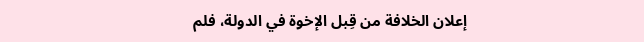إعلان الخلافة من قِبل الإخوة في الدولة، فلم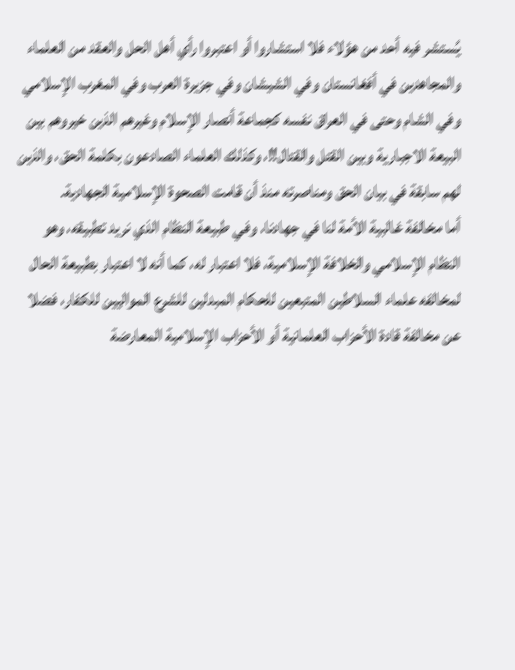يُستشر فيه أحد من هؤلاء فلا استشاروا أو اعتبروا رأي أهل الحل والعقد من العلماء والمجاهدين في أفغانستان وفي الشيشان وفي جزيرة العرب وفي المغرب الإسلامي وفي الشام وحتى في العراق نفسه كجماعة أنصار الإسلام وغيرهم الذين خيروهم بين البيعة الاجبارية وبين القتل والقتال!!، وكذلك العلماء الصادعون بكلمة الحق، والذين لهم سابقة في بيان الحق ومناصرته منذ أن قامت الصحوة الإسلامية الجهادية.
أما مخالفة غالبية الأمة لنا في جهادنا، وفي طبيعة النظام الذي نريد تطبيقه، وهو النظام الإسلامي والخلافة الإسلامية، فلا اعتبار له، كما أنه لا اعتبار بطبيعة الحال لمخالفه علماء السلاطين المتبعين للحكام المبدلين للشرع المواليين للكفار، فضلا عن مخالفة قادة الأحزاب العلمانية أو الأحزاب الإسلامية المعارضة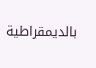بالديمقراطية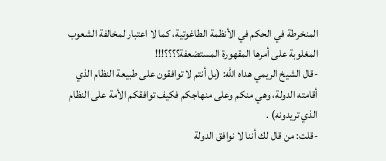المنخرطة في الحكم في الأنظمة الطاغوتية، كما لا اعتبار لمخالفة الشعوب المغلوبة على أمرها المقهورة المستضعفة؟؟؟؟!!!
-قال الشيخ الريمي هداه الله: (بل أنتم لا توافقون على طبيعة النظام الذي أقامته الدولة، وهي منكم وعلى منهاجكم فكيف توافقكم الأمة على النظام الذي تريدونه) .
-قلت: من قال لك أننا لا نوافق الدولة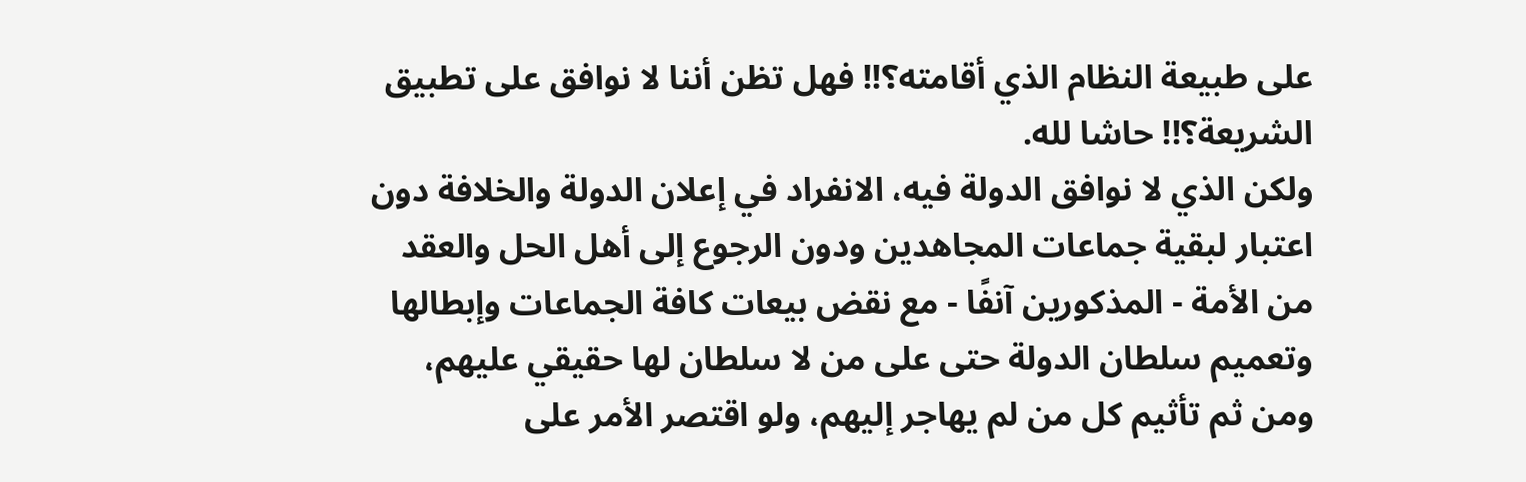على طبيعة النظام الذي أقامته؟!! فهل تظن أننا لا نوافق على تطبيق الشريعة؟!! حاشا لله.
ولكن الذي لا نوافق الدولة فيه، الانفراد في إعلان الدولة والخلافة دون اعتبار لبقية جماعات المجاهدين ودون الرجوع إلى أهل الحل والعقد من الأمة - المذكورين آنفًا - مع نقض بيعات كافة الجماعات وإبطالها وتعميم سلطان الدولة حتى على من لا سلطان لها حقيقي عليهم، ومن ثم تأثيم كل من لم يهاجر إليهم، ولو اقتصر الأمر على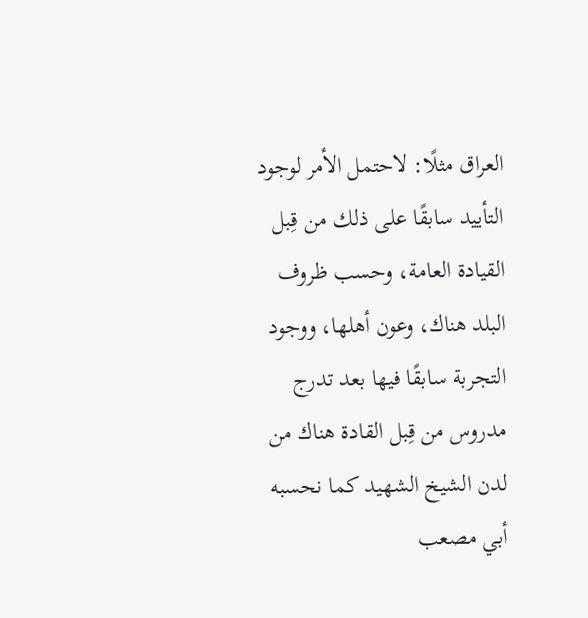العراق مثلًا: لاحتمل الأمر لوجود التأييد سابقًا على ذلك من قِبل القيادة العامة، وحسب ظروف البلد هناك، وعون أهلها، ووجود التجربة سابقًا فيها بعد تدرج مدروس من قِبل القادة هناك من لدن الشيخ الشهيد كما نحسبه أبي مصعب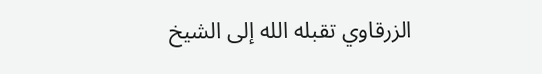الزرقاوي تقبله الله إلى الشيخ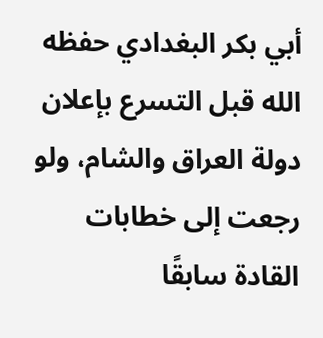أبي بكر البغدادي حفظه الله قبل التسرع بإعلان دولة العراق والشام، ولو رجعت إلى خطابات القادة سابقًا